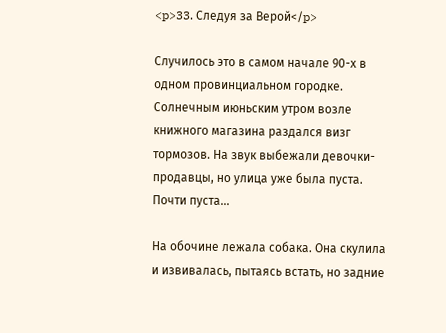<p>33. Следуя за Верой</p>

Случилось это в самом начале 90-х в одном провинциальном городке. Солнечным июньским утром возле книжного магазина раздался визг тормозов. На звук выбежали девочки-продавцы, но улица уже была пуста. Почти пуста…

На обочине лежала собака. Она скулила и извивалась, пытаясь встать, но задние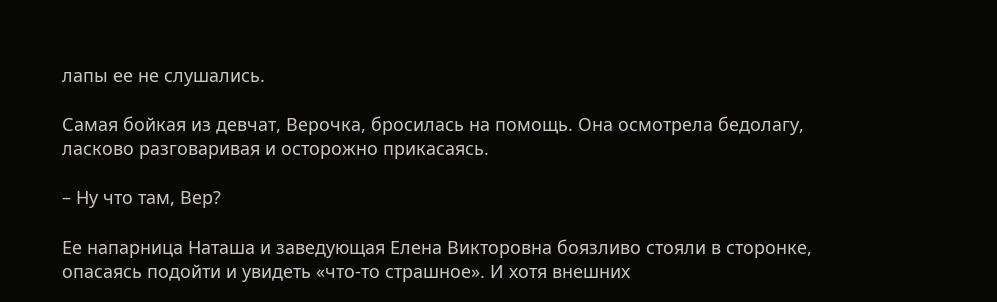лапы ее не слушались.

Самая бойкая из девчат, Верочка, бросилась на помощь. Она осмотрела бедолагу, ласково разговаривая и осторожно прикасаясь.

– Ну что там, Вер?

Ее напарница Наташа и заведующая Елена Викторовна боязливо стояли в сторонке, опасаясь подойти и увидеть «что-то страшное». И хотя внешних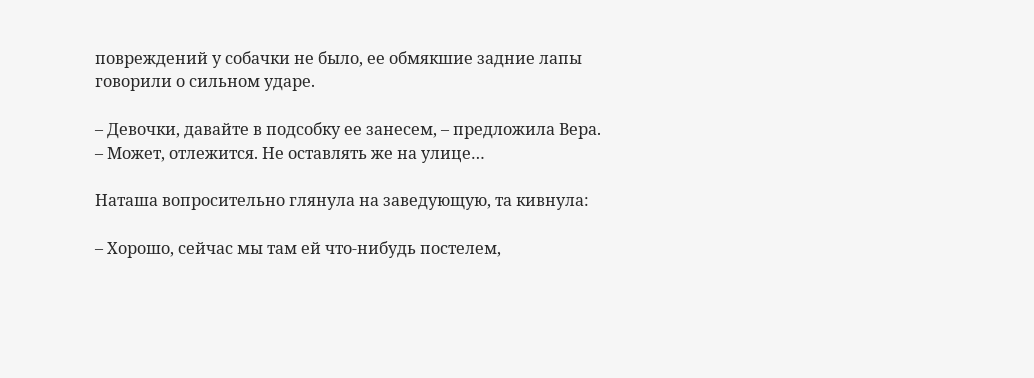повреждений у собачки не было, ее обмякшие задние лапы говорили о сильном ударе.

– Девочки, давайте в подсобку ее занесем, – предложила Вера. – Может, отлежится. Не оставлять же на улице…

Наташа вопросительно глянула на заведующую, та кивнула:

– Хорошо, сейчас мы там ей что-нибудь постелем,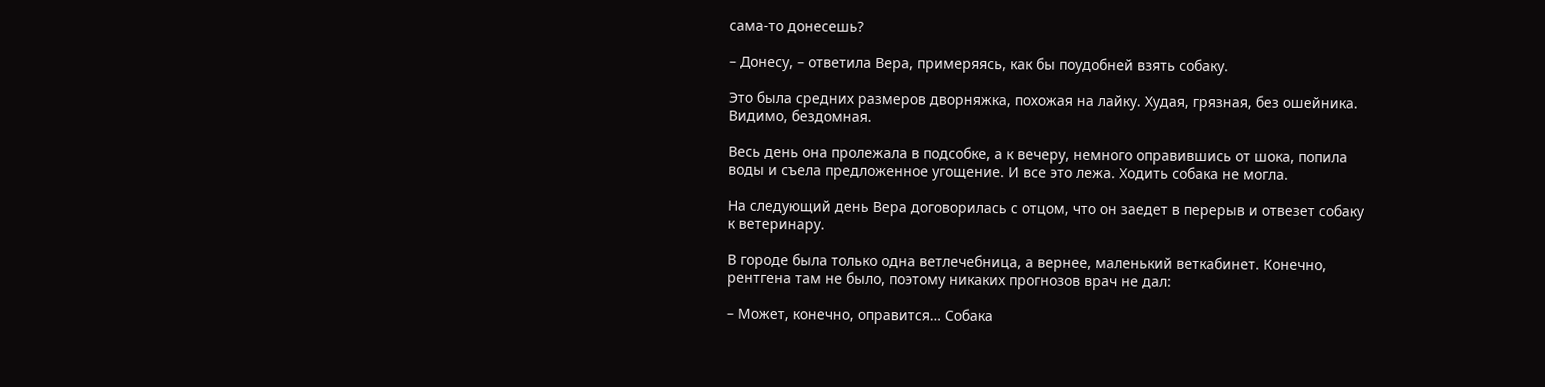сама-то донесешь?

– Донесу, – ответила Вера, примеряясь, как бы поудобней взять собаку.

Это была средних размеров дворняжка, похожая на лайку. Худая, грязная, без ошейника. Видимо, бездомная.

Весь день она пролежала в подсобке, а к вечеру, немного оправившись от шока, попила воды и съела предложенное угощение. И все это лежа. Ходить собака не могла.

На следующий день Вера договорилась с отцом, что он заедет в перерыв и отвезет собаку к ветеринару.

В городе была только одна ветлечебница, а вернее, маленький веткабинет. Конечно, рентгена там не было, поэтому никаких прогнозов врач не дал:

– Может, конечно, оправится… Собака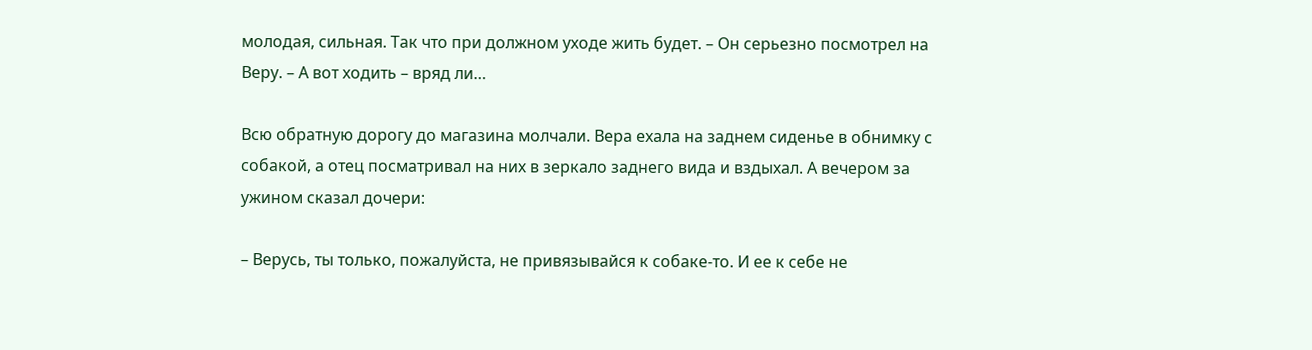молодая, сильная. Так что при должном уходе жить будет. – Он серьезно посмотрел на Веру. – А вот ходить – вряд ли…

Всю обратную дорогу до магазина молчали. Вера ехала на заднем сиденье в обнимку с собакой, а отец посматривал на них в зеркало заднего вида и вздыхал. А вечером за ужином сказал дочери:

– Верусь, ты только, пожалуйста, не привязывайся к собаке-то. И ее к себе не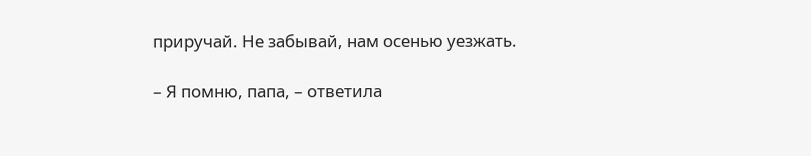приручай. Не забывай, нам осенью уезжать.

– Я помню, папа, – ответила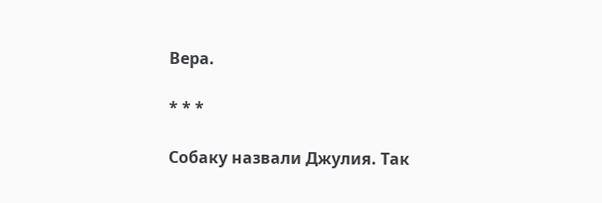Вера.

* * *

Собаку назвали Джулия. Так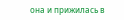она и прижилась в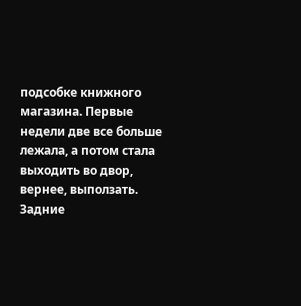подсобке книжного магазина. Первые недели две все больше лежала, а потом стала выходить во двор, вернее, выползать. Задние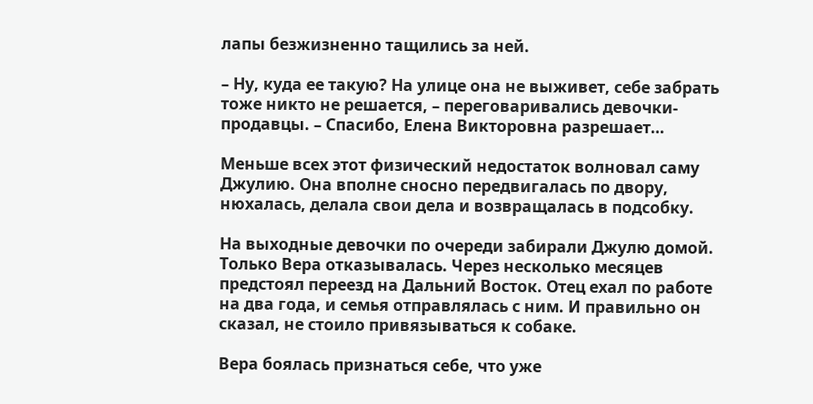лапы безжизненно тащились за ней.

– Ну, куда ее такую? На улице она не выживет, себе забрать тоже никто не решается, – переговаривались девочки-продавцы. – Спасибо, Елена Викторовна разрешает…

Меньше всех этот физический недостаток волновал саму Джулию. Она вполне сносно передвигалась по двору, нюхалась, делала свои дела и возвращалась в подсобку.

На выходные девочки по очереди забирали Джулю домой. Только Вера отказывалась. Через несколько месяцев предстоял переезд на Дальний Восток. Отец ехал по работе на два года, и семья отправлялась с ним. И правильно он сказал, не стоило привязываться к собаке.

Вера боялась признаться себе, что уже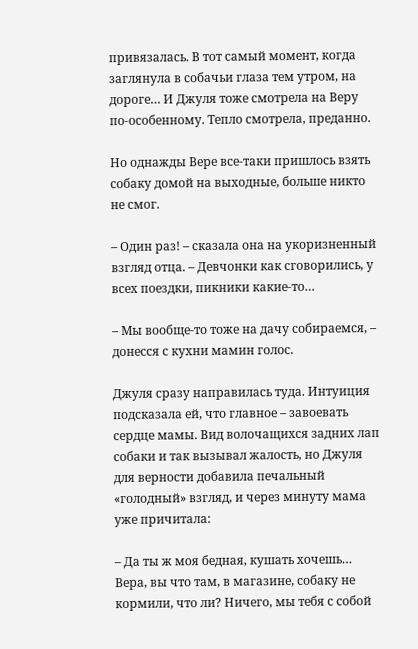привязалась. В тот самый момент, когда заглянула в собачьи глаза тем утром, на дороге… И Джуля тоже смотрела на Веру по-особенному. Тепло смотрела, преданно.

Но однажды Вере все-таки пришлось взять собаку домой на выходные, больше никто не смог.

– Один раз! – сказала она на укоризненный взгляд отца. – Девчонки как сговорились, у всех поездки, пикники какие-то…

– Мы вообще-то тоже на дачу собираемся, – донесся с кухни мамин голос.

Джуля сразу направилась туда. Интуиция подсказала ей, что главное – завоевать сердце мамы. Вид волочащихся задних лап собаки и так вызывал жалость, но Джуля для верности добавила печальный «голодный» взгляд, и через минуту мама уже причитала:

– Да ты ж моя бедная, кушать хочешь… Вера, вы что там, в магазине, собаку не кормили, что ли? Ничего, мы тебя с собой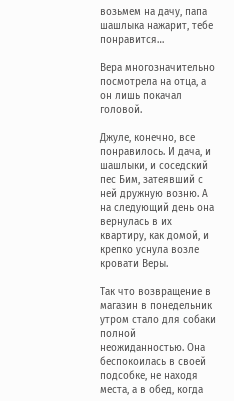возьмем на дачу, папа шашлыка нажарит, тебе понравится…

Вера многозначительно посмотрела на отца, а он лишь покачал головой.

Джуле, конечно, все понравилось. И дача, и шашлыки, и соседский пес Бим, затеявший с ней дружную возню. А на следующий день она вернулась в их квартиру, как домой, и крепко уснула возле кровати Веры.

Так что возвращение в магазин в понедельник утром стало для собаки полной неожиданностью. Она беспокоилась в своей подсобке, не находя места, а в обед, когда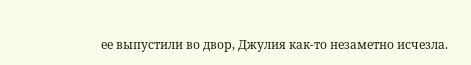ее выпустили во двор, Джулия как-то незаметно исчезла.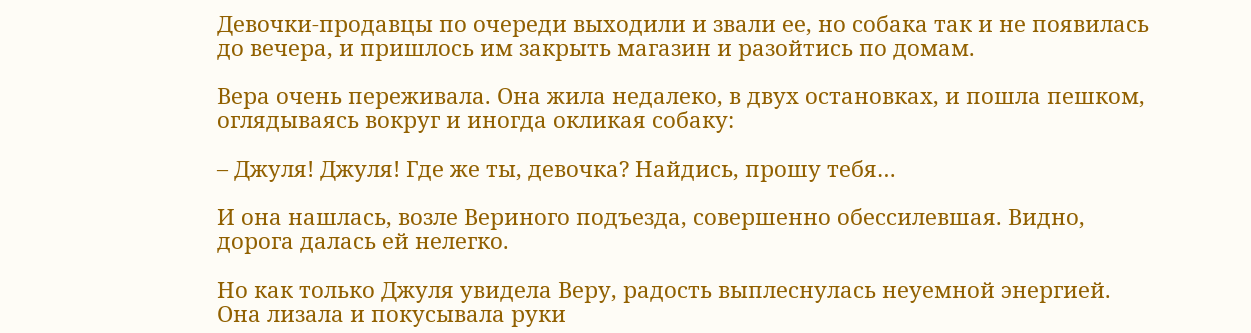Девочки-продавцы по очереди выходили и звали ее, но собака так и не появилась до вечера, и пришлось им закрыть магазин и разойтись по домам.

Вера очень переживала. Она жила недалеко, в двух остановках, и пошла пешком, оглядываясь вокруг и иногда окликая собаку:

– Джуля! Джуля! Где же ты, девочка? Найдись, прошу тебя…

И она нашлась, возле Вериного подъезда, совершенно обессилевшая. Видно, дорога далась ей нелегко.

Но как только Джуля увидела Веру, радость выплеснулась неуемной энергией. Она лизала и покусывала руки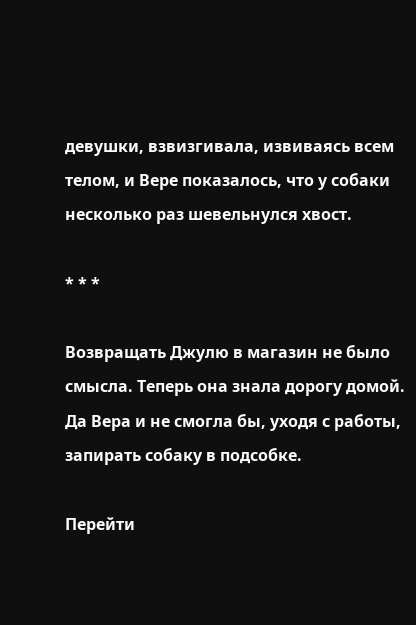девушки, взвизгивала, извиваясь всем телом, и Вере показалось, что у собаки несколько раз шевельнулся хвост.

* * *

Возвращать Джулю в магазин не было смысла. Теперь она знала дорогу домой. Да Вера и не смогла бы, уходя с работы, запирать собаку в подсобке.

Перейти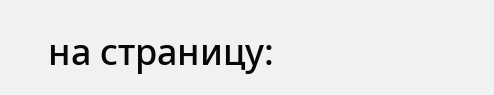на страницу: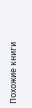Похожие книги